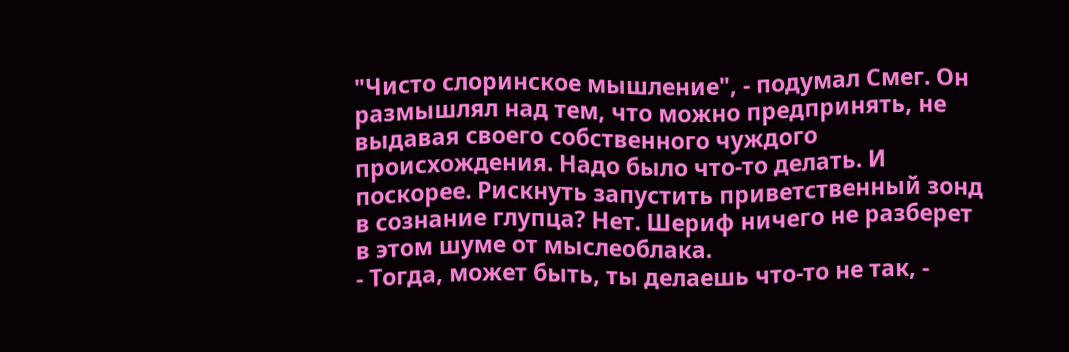"Чисто слоринское мышление", - подумал Смег. Он размышлял над тем, что можно предпринять, не выдавая своего собственного чуждого происхождения. Надо было что-то делать. И поскорее. Рискнуть запустить приветственный зонд в сознание глупца? Нет. Шериф ничего не разберет в этом шуме от мыслеоблака.
- Тогда, может быть, ты делаешь что-то не так, -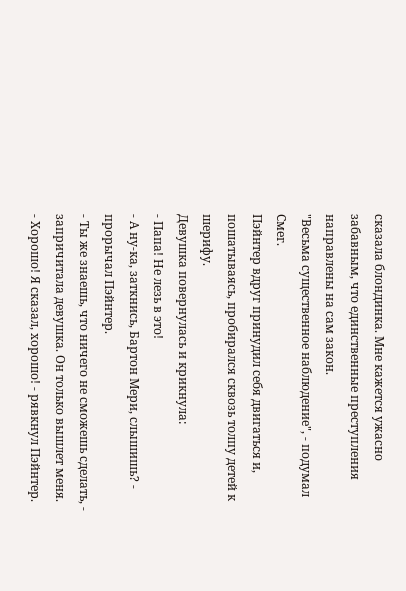сказала блондинка. Мне кажется ужасно забавным, что единственные преступления направлены на сам закон.
"Весьма существенное наблюдение", - подумал Смег.
Пэйнтер вдруг принудил себя двигаться и, пошатываясь, пробирался сквозь толпу детей к шерифу.
Девушка повернулась и крикнула:
- Папа! Не лезь в это!
- А ну-ка, заткнись, Бартон Мери, слышишь? - прорычал Пэйнтер.
- Ты же знаешь, что ничего не сможешь сделать, - запричитала девушка. Он только вышлет меня.
- Хорошо! Я сказал, хорошо! - рявкнул Пэйнтер.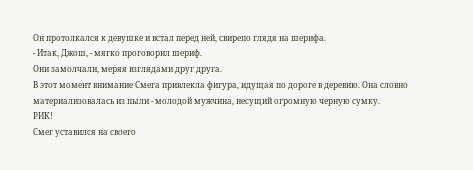Он протолкался к девушке и встал перед ней, свирепо глядя на шерифа.
- Итак, Джош, - мягко проговорил шериф.
Они замолчали, меряя взглядами друг друга.
В этот момент внимание Смега привлекла фигура, идущая по дороге в деревню. Она словно материализовалась из пыли - молодой мужчина, несущий огромную черную сумку.
РИК!
Смег уставился на своего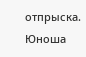отпрыска. Юноша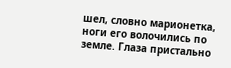шел, словно марионетка, ноги его волочились по земле. Глаза пристально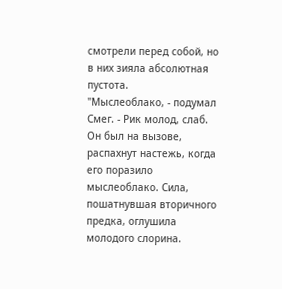смотрели перед собой, но в них зияла абсолютная пустота.
"Мыслеоблако, - подумал Смег. - Рик молод, слаб. Он был на вызове, распахнут настежь, когда его поразило мыслеоблако. Сила, пошатнувшая вторичного предка, оглушила молодого слорина.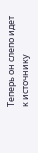Теперь он слепо идет к источнику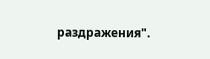раздражения".